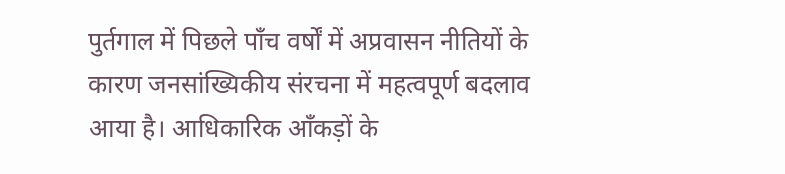पुर्तगाल में पिछले पाँच वर्षों में अप्रवासन नीतियों के कारण जनसांख्यिकीय संरचना में महत्वपूर्ण बदलाव आया है। आधिकारिक आँकड़ों के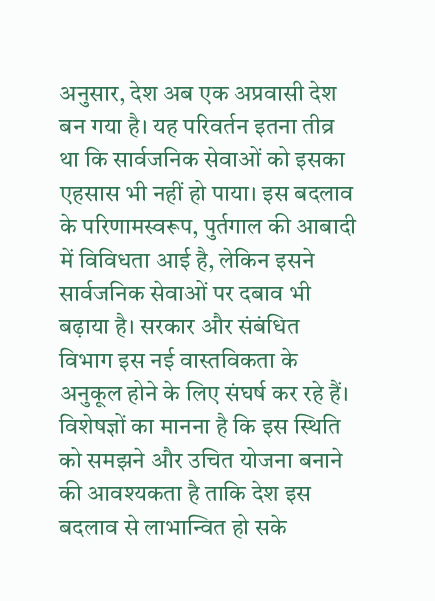अनुसार, देश अब एक अप्रवासी देश बन गया है। यह परिवर्तन इतना तीव्र था कि सार्वजनिक सेवाओं को इसका एहसास भी नहीं हो पाया। इस बदलाव के परिणामस्वरूप, पुर्तगाल की आबादी में विविधता आई है, लेकिन इसने सार्वजनिक सेवाओं पर दबाव भी बढ़ाया है। सरकार और संबंधित विभाग इस नई वास्तविकता के अनुकूल होने के लिए संघर्ष कर रहे हैं। विशेषज्ञों का मानना है कि इस स्थिति को समझने और उचित योजना बनाने की आवश्यकता है ताकि देश इस बदलाव से लाभान्वित हो सके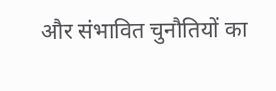और संभावित चुनौतियों का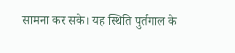सामना कर सके। यह स्थिति पुर्तगाल के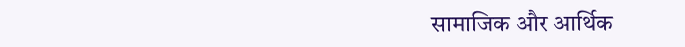सामाजिक और आर्थिक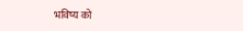भविष्य को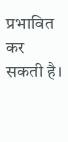प्रभावित कर सकती है।